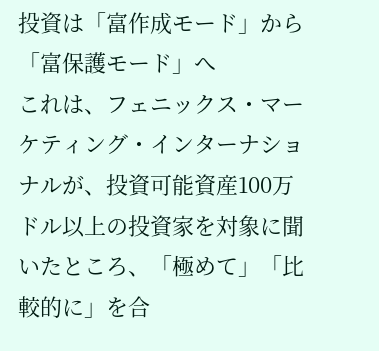投資は「富作成モード」から「富保護モード」へ
これは、フェニックス・マーケティング・インターナショナルが、投資可能資産100万ドル以上の投資家を対象に聞いたところ、「極めて」「比較的に」を合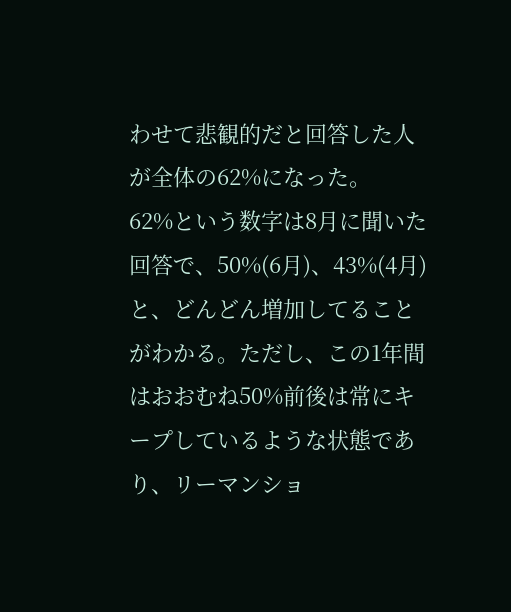わせて悲観的だと回答した人が全体の62%になった。
62%という数字は8月に聞いた回答で、50%(6月)、43%(4月)と、どんどん増加してることがわかる。ただし、この1年間はおおむね50%前後は常にキープしているような状態であり、リーマンショ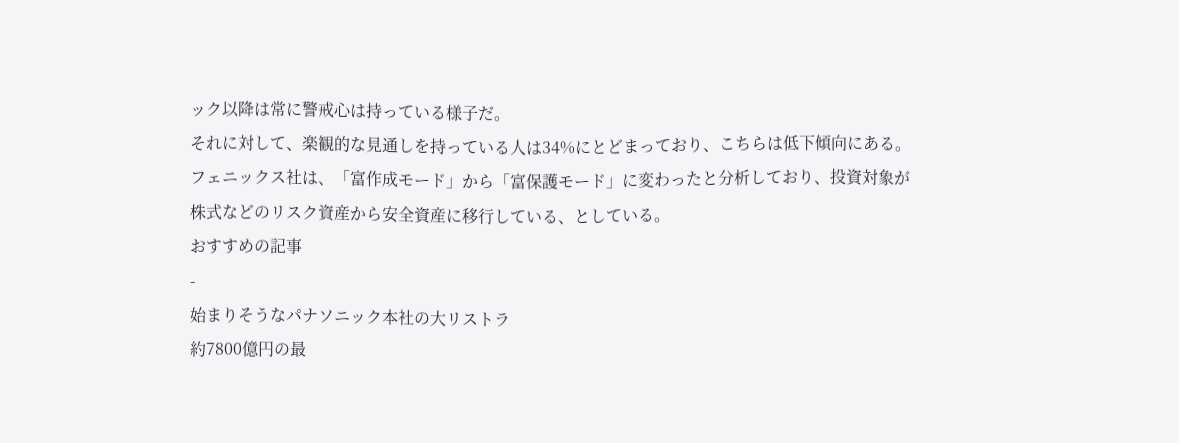ック以降は常に警戒心は持っている様子だ。
それに対して、楽観的な見通しを持っている人は34%にとどまっており、こちらは低下傾向にある。
フェニックス社は、「富作成モード」から「富保護モード」に変わったと分析しており、投資対象が株式などのリスク資産から安全資産に移行している、としている。
おすすめの記事
-
始まりそうなパナソニック本社の大リストラ
約7800億円の最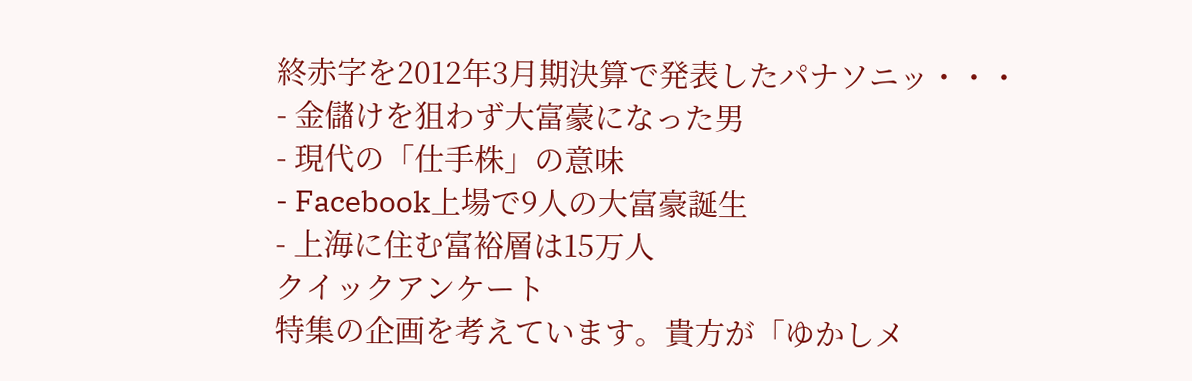終赤字を2012年3月期決算で発表したパナソニッ・・・
- 金儲けを狙わず大富豪になった男
- 現代の「仕手株」の意味
- Facebook上場で9人の大富豪誕生
- 上海に住む富裕層は15万人
クイックアンケート
特集の企画を考えています。貴方が「ゆかしメ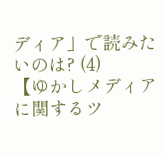ディア」で読みたいのは? (4)
【ゆかしメディアに関するツ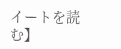イートを読む】